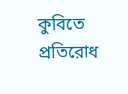কুবিতে প্রতিরোধ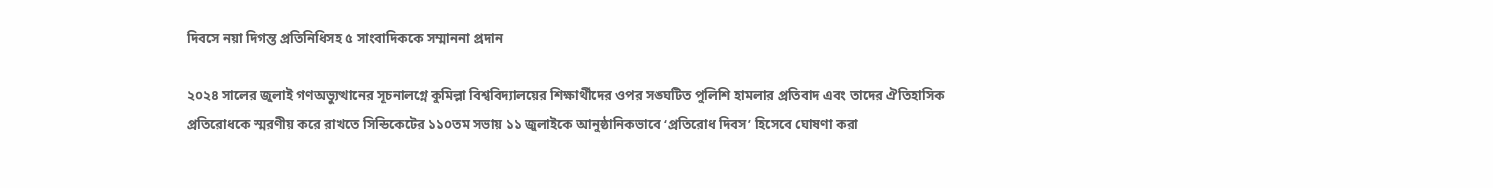দিবসে নয়া দিগন্ত প্রতিনিধিসহ ৫ সাংবাদিককে সম্মাননা প্রদান

২০২৪ সালের জুলাই গণঅভ্যুত্থানের সূচনালগ্নে কুমিল্লা বিশ্ববিদ্যালয়ের শিক্ষার্থীদের ওপর সঙ্ঘটিত পুলিশি হামলার প্রতিবাদ এবং তাদের ঐতিহাসিক প্রতিরোধকে স্মরণীয় করে রাখতে সিন্ডিকেটের ১১০তম সভায় ১১ জুলাইকে আনুষ্ঠানিকভাবে ‘প্রতিরোধ দিবস’ হিসেবে ঘোষণা করা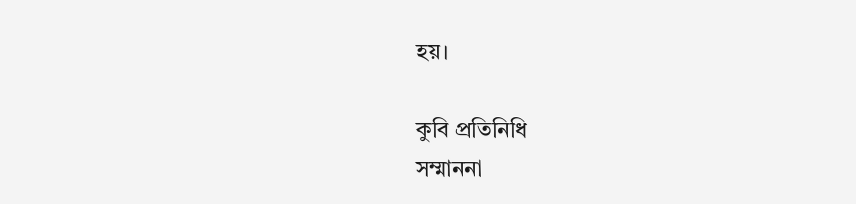হয়।

কুবি প্রতিনিধি
সম্মাননা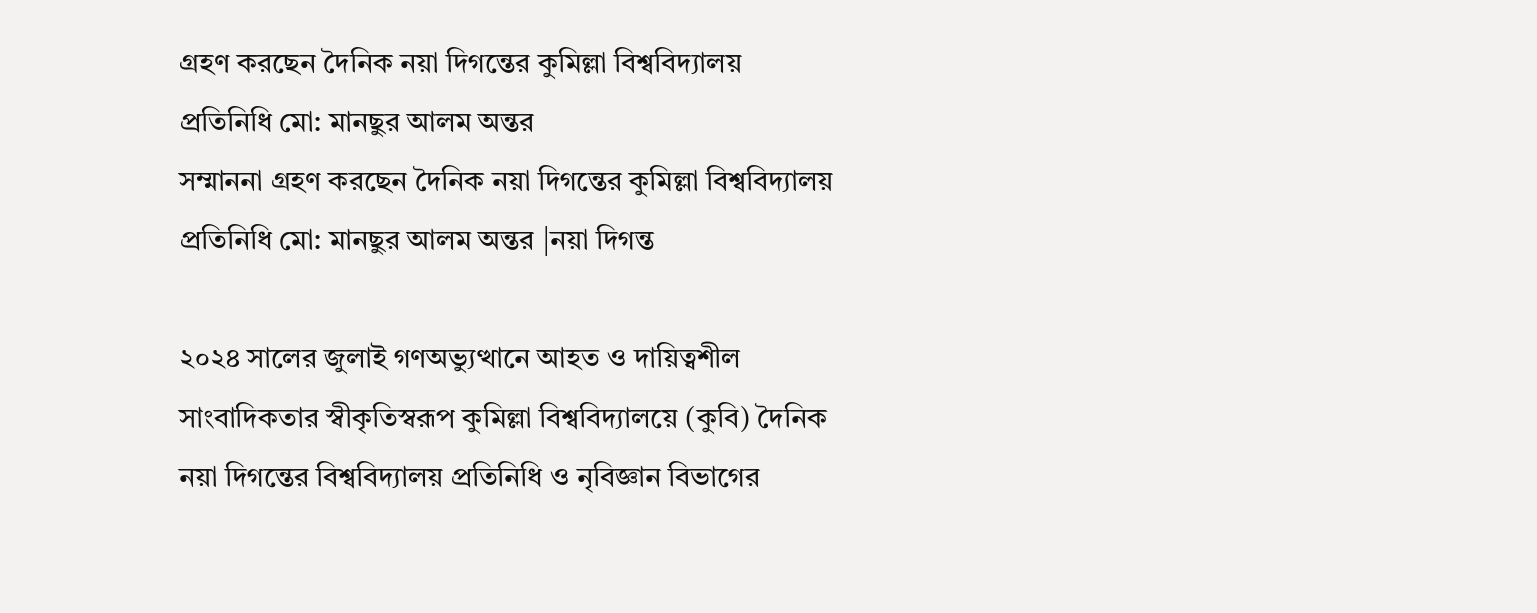গ্রহণ করছেন দৈনিক নয়া দিগন্তের কুমিল্লা বিশ্ববিদ্যালয় প্রতিনিধি মো: মানছুর আলম অন্তর
সম্মাননা গ্রহণ করছেন দৈনিক নয়া দিগন্তের কুমিল্লা বিশ্ববিদ্যালয় প্রতিনিধি মো: মানছুর আলম অন্তর |নয়া দিগন্ত

২০২৪ সালের জুলাই গণঅভ্যুত্থানে আহত ও দায়িত্বশীল সাংবাদিকতার স্বীকৃতিস্বরূপ কুমিল্লা বিশ্ববিদ্যালয়ে (কুবি) দৈনিক নয়া দিগন্তের বিশ্ববিদ্যালয় প্রতিনিধি ও নৃবিজ্ঞান বিভাগের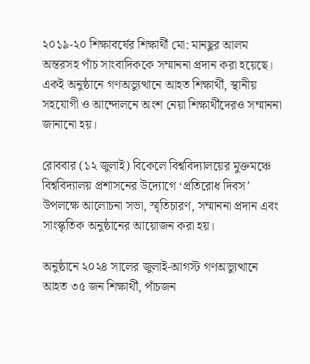২০১৯-২০ শিক্ষাবর্ষের শিক্ষার্থী মো: মানছুর আলম অন্তরসহ পাঁচ সাংবাদিককে সম্মাননা প্রদান করা হয়েছে। একই অনুষ্ঠানে গণঅভ্যুত্থানে আহত শিক্ষার্থী, স্থানীয় সহযোগী ও আন্দোলনে অংশ নেয়া শিক্ষার্থীদেরও সম্মাননা জানানো হয়।

রোববার (১২ জুলাই) বিকেলে বিশ্ববিদ্যালয়ের মুক্তমঞ্চে বিশ্ববিদ্যালয় প্রশাসনের উদ্যোগে ‘প্রতিরোধ দিবস’ উপলক্ষে আলোচনা সভা, স্মৃতিচারণ, সম্মাননা প্রদান এবং সাংস্কৃতিক অনুষ্ঠানের আয়োজন করা হয়।

অনুষ্ঠানে ২০২৪ সালের জুলাই-আগস্ট গণঅভ্যুত্থানে আহত ৩৫ জন শিক্ষার্থী, পাঁচজন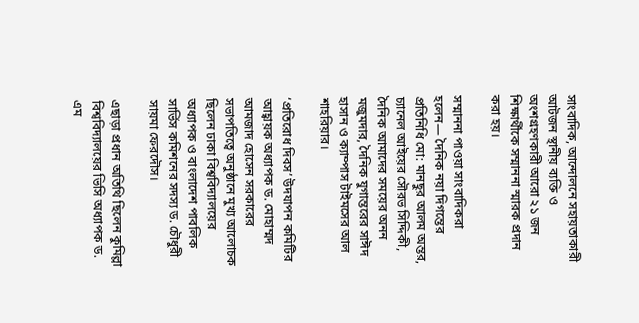সাংবাদিক, আন্দোলনে সহায়তাকারী আটজন স্থানীয় ব্যক্তি ও অংশগ্রহণকারী আরো ২১ জন শিক্ষার্থীকে সম্মাননা স্মারক প্রদান করা হয়।

সম্মাননা পাওয়া সাংবাদিকরা হলেন— দৈনিক নয়া দিগন্তের প্রতিনিধি মো: মানছুর আলম অন্তর, চ্যানেল আইয়ের সৌরভ সিদ্দিকী, দৈনিক আমাদের সময়ের অনন মজুমদার, দৈনিক যুগান্তরের সাঈদ হাসান ও ক্যাম্পাস টাইমসের আল শাহরিয়ার।

‘প্রতিরোধ দিবস’ উদযাপন কমিটির আহ্বায়ক অধ্যাপক ড. মোহাম্মদ আমজাদ হোসেন সরকারের সভাপতিত্বে অনুষ্ঠানে মুখ্য আলোচক ছিলেন ঢাকা বিশ্ববিদ্যালয়ের অধ্যাপক ও বাংলাদেশ পাবলিক সার্ভিস কমিশনের সদস্য ড. চৌধুরী সায়মা ফেরদৌস।

এছাড়া প্রধান অতিথি ছিলেন কুমিল্লা বিশ্ববিদ্যালয়ের ভিসি অধ্যাপক ড. এম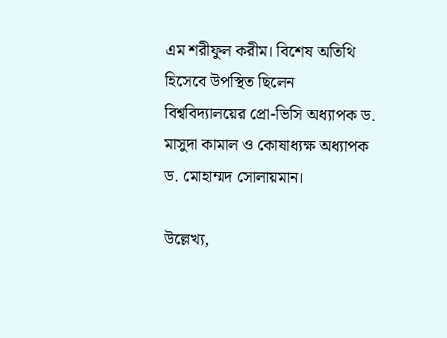এম শরীফুল করীম। বিশেষ অতিথি হিসেবে উপস্থিত ছিলেন বিশ্ববিদ্যালয়ের প্রো-ভিসি অধ্যাপক ড. মাসুদা কামাল ও কোষাধ্যক্ষ অধ্যাপক ড. মোহাম্মদ সোলায়মান।

উল্লেখ্য,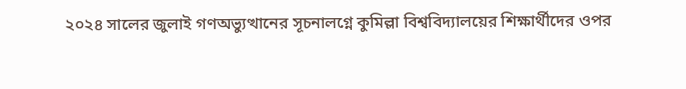২০২৪ সালের জুলাই গণঅভ্যুত্থানের সূচনালগ্নে কুমিল্লা বিশ্ববিদ্যালয়ের শিক্ষার্থীদের ওপর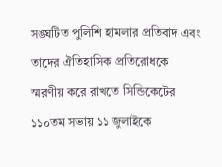সঙ্ঘটিত পুলিশি হামলার প্রতিবাদ এবং তাদের ঐতিহাসিক প্রতিরোধকে স্মরণীয় করে রাখতে সিন্ডিকেটের ১১০তম সভায় ১১ জুলাইকে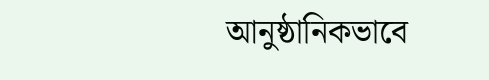আনুষ্ঠানিকভাবে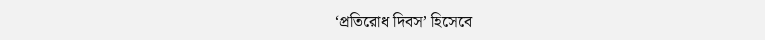‘প্রতিরোধ দিবস’ হিসেবে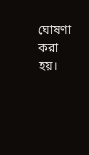ঘোষণা করা হয়।